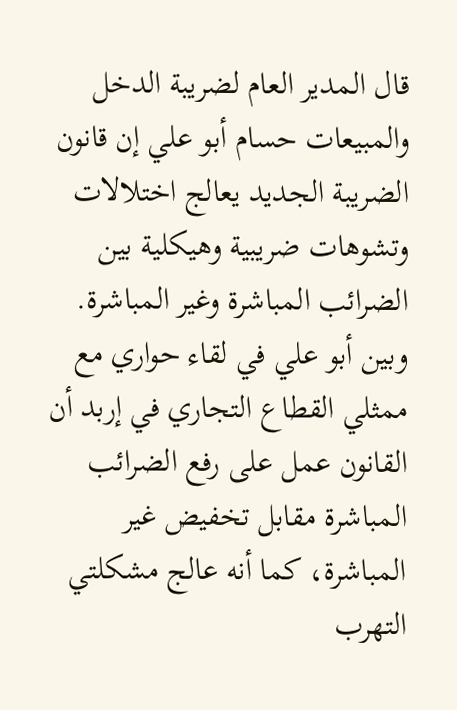قال المدير العام لضريبة الدخل والمبيعات حسام أبو علي إن قانون الضريبة الجديد يعالج اختلالات وتشوهات ضريبية وهيكلية بين الضرائب المباشرة وغير المباشرة.
وبين أبو علي في لقاء حواري مع ممثلي القطاع التجاري في إربد أن القانون عمل على رفع الضرائب المباشرة مقابل تخفيض غير المباشرة، كما أنه عالج مشكلتي التهرب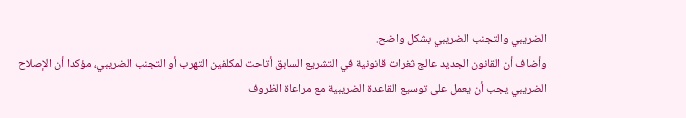الضريبي والتجنب الضريبي بشكل واضح.
وأضاف أن القانون الجديد عالج ثغرات قانونية في التشريع السابق أتاحت لمكلفين التهرب أو التجنب الضريبي، مؤكدا أن الإصلاح الضريبي يجب أن يعمل على توسيع القاعدة الضريبية مع مراعاة الظروف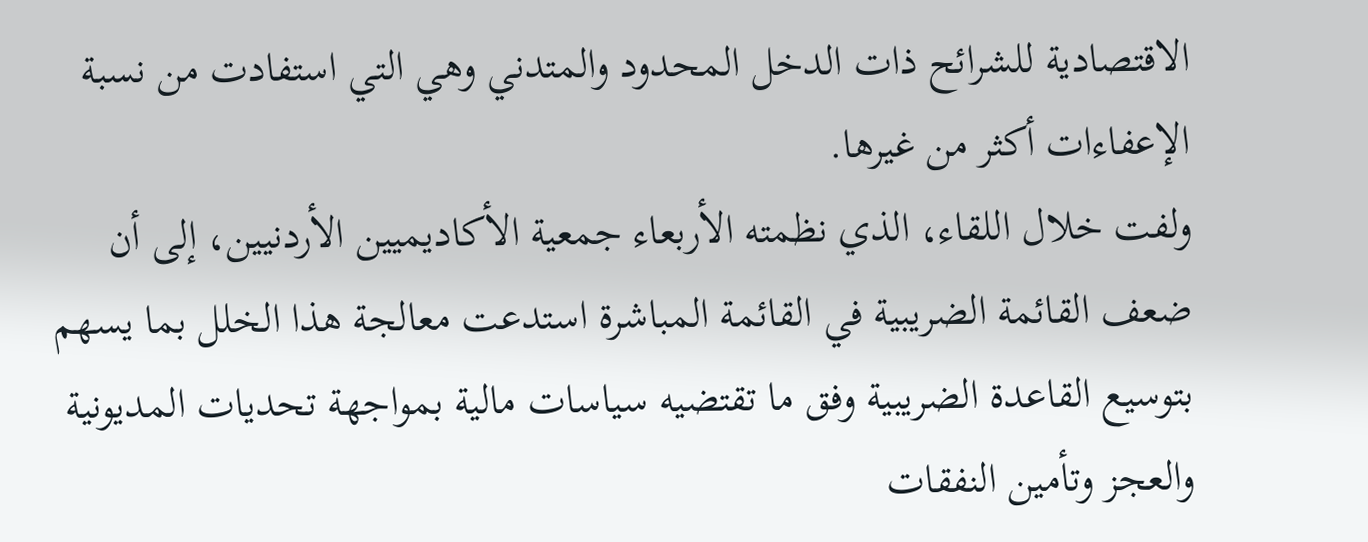الاقتصادية للشرائح ذات الدخل المحدود والمتدني وهي التي استفادت من نسبة الإعفاءات أكثر من غيرها.
ولفت خلال اللقاء، الذي نظمته الأربعاء جمعية الأكاديميين الأردنيين، إلى أن ضعف القائمة الضريبية في القائمة المباشرة استدعت معالجة هذا الخلل بما يسهم بتوسيع القاعدة الضريبية وفق ما تقتضيه سياسات مالية بمواجهة تحديات المديونية والعجز وتأمين النفقات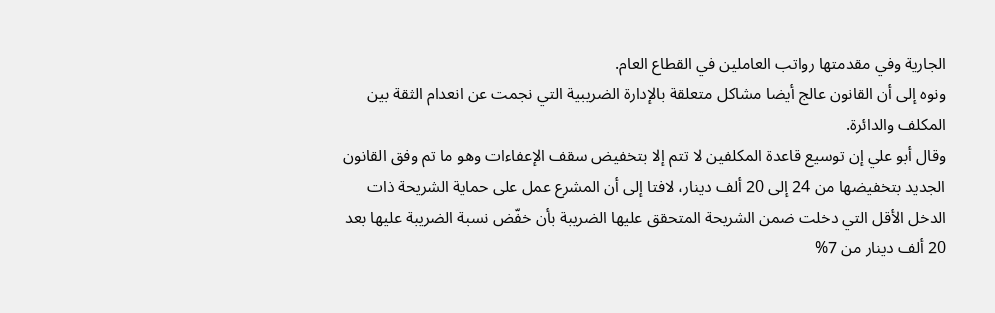الجارية وفي مقدمتها رواتب العاملين في القطاع العام.
ونوه إلى أن القانون عالج أيضا مشاكل متعلقة بالإدارة الضريبية التي نجمت عن انعدام الثقة بين المكلف والدائرة.
وقال أبو علي إن توسيع قاعدة المكلفين لا تتم إلا بتخفيض سقف الإعفاءات وهو ما تم وفق القانون الجديد بتخفيضها من 24 إلى 20 ألف دينار، لافتا إلى أن المشرع عمل على حماية الشريحة ذات الدخل الأقل التي دخلت ضمن الشريحة المتحقق عليها الضريبة بأن خفّض نسبة الضريبة عليها بعد 20 ألف دينار من 7%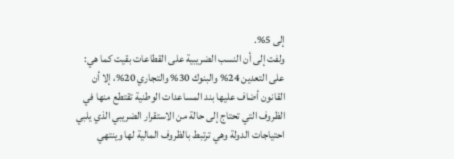إلى 5%.
ولفت إلى أن النسب الضريبية على القطاعات بقيت كما هي: على التعدين 24% والبنوك 30% والتجاري 20%، إلا أن القانون أضاف عليها بند المساعدات الوطنية تقتطع منها في الظروف التي تحتاج إلى حالة من الاستقرار الضريبي الذي يلبي احتياجات الدولة وهي ترتبط بالظروف المالية لها وينتهي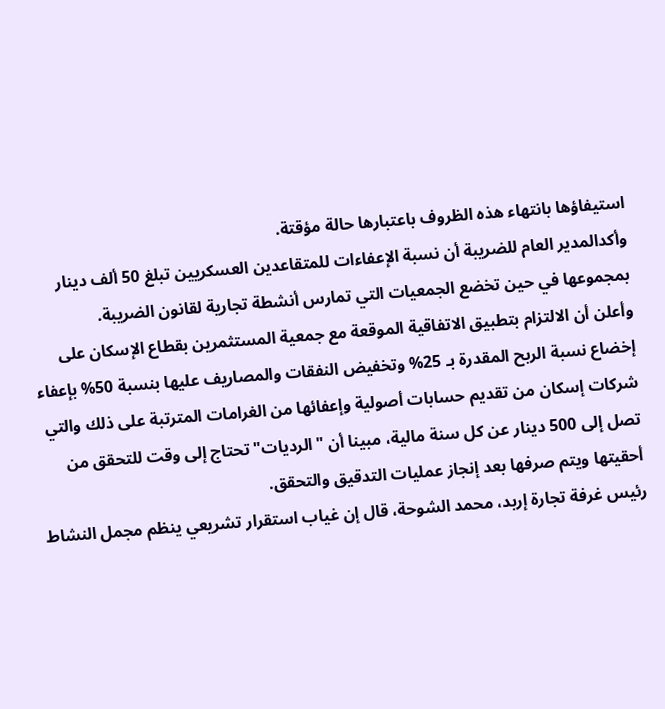استيفاؤها بانتهاء هذه الظروف باعتبارها حالة مؤقتة.
وأكدالمدير العام للضريبة أن نسبة الإعفاءات للمتقاعدين العسكريين تبلغ 50 ألف دينار بمجموعها في حين تخضع الجمعيات التي تمارس أنشطة تجارية لقانون الضريبة.
وأعلن أن الالتزام بتطبيق الاتفاقية الموقعة مع جمعية المستثمرين بقطاع الإسكان على إخضاع نسبة الربح المقدرة بـ 25% وتخفيض النفقات والمصاريف عليها بنسبة 50% بإعفاء شركات إسكان من تقديم حسابات أصولية وإعفائها من الغرامات المترتبة على ذلك والتي تصل إلى 500 دينار عن كل سنة مالية، مبينا أن "الرديات" تحتاج إلى وقت للتحقق من أحقيتها ويتم صرفها بعد إنجاز عمليات التدقيق والتحقق.
رئيس غرفة تجارة إربد، محمد الشوحة، قال إن غياب استقرار تشريعي ينظم مجمل النشاط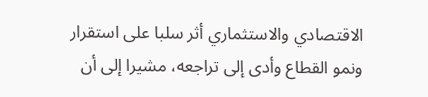الاقتصادي والاستثماري أثر سلبا على استقرار ونمو القطاع وأدى إلى تراجعه، مشيرا إلى أن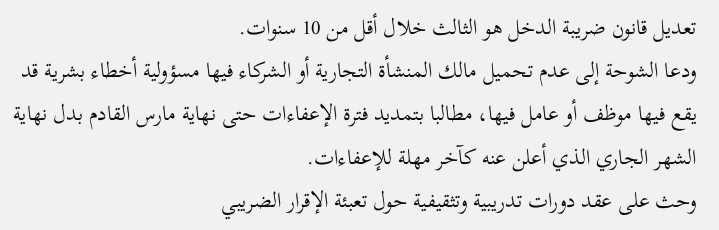تعديل قانون ضريبة الدخل هو الثالث خلال أقل من 10 سنوات.
ودعا الشوحة إلى عدم تحميل مالك المنشأة التجارية أو الشركاء فيها مسؤولية أخطاء بشرية قد يقع فيها موظف أو عامل فيها، مطالبا بتمديد فترة الإعفاءات حتى نهاية مارس القادم بدل نهاية الشهر الجاري الذي أعلن عنه كآخر مهلة للإعفاءات.
وحث على عقد دورات تدريبية وتثقيفية حول تعبئة الإقرار الضريبي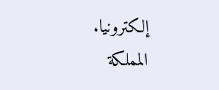إلكترونيا.
المملكة